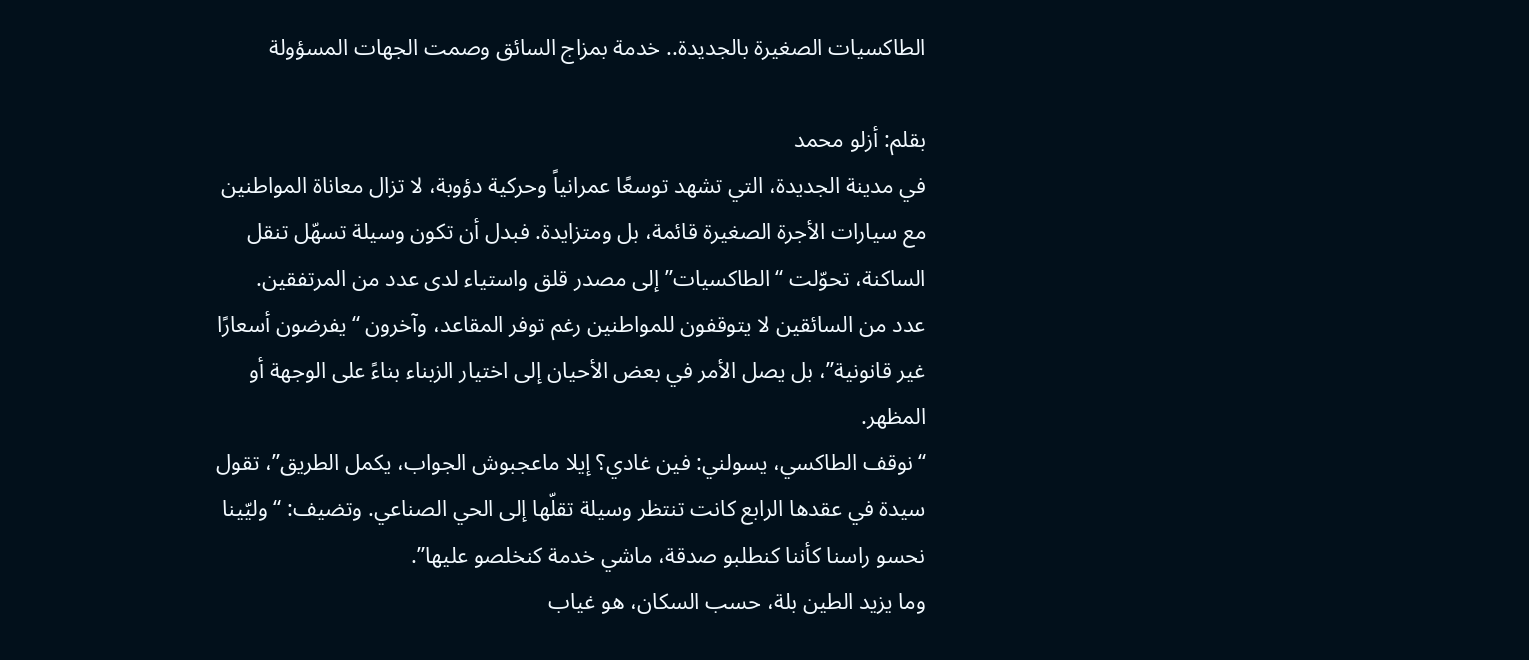الطاكسيات الصغيرة بالجديدة.. خدمة بمزاج السائق وصمت الجهات المسؤولة

بقلم: أزلو محمد
في مدينة الجديدة، التي تشهد توسعًا عمرانياً وحركية دؤوبة، لا تزال معاناة المواطنين مع سيارات الأجرة الصغيرة قائمة، بل ومتزايدة. فبدل أن تكون وسيلة تسهّل تنقل الساكنة، تحوّلت “الطاكسيات” إلى مصدر قلق واستياء لدى عدد من المرتفقين.
عدد من السائقين لا يتوقفون للمواطنين رغم توفر المقاعد، وآخرون “يفرضون أسعارًا غير قانونية”، بل يصل الأمر في بعض الأحيان إلى اختيار الزبناء بناءً على الوجهة أو المظهر.
“نوقف الطاكسي، يسولني: فين غادي؟ إيلا ماعجبوش الجواب، يكمل الطريق”، تقول سيدة في عقدها الرابع كانت تنتظر وسيلة تقلّها إلى الحي الصناعي. وتضيف: “وليّينا نحسو راسنا كأننا كنطلبو صدقة، ماشي خدمة كنخلصو عليها”.
وما يزيد الطين بلة، حسب السكان، هو غياب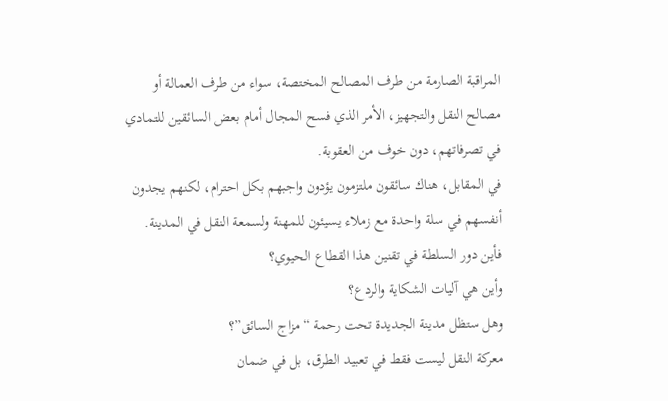المراقبة الصارمة من طرف المصالح المختصة، سواء من طرف العمالة أو مصالح النقل والتجهيز، الأمر الذي فسح المجال أمام بعض السائقين للتمادي في تصرفاتهم، دون خوف من العقوبة.
في المقابل، هناك سائقون ملتزمون يؤدون واجبهم بكل احترام، لكنهم يجدون أنفسهم في سلة واحدة مع زملاء يسيئون للمهنة ولسمعة النقل في المدينة.
فأين دور السلطة في تقنين هذا القطاع الحيوي؟
وأين هي آليات الشكاية والردع؟
وهل ستظل مدينة الجديدة تحت رحمة “مزاج السائق”؟
معركة النقل ليست فقط في تعبيد الطرق، بل في ضمان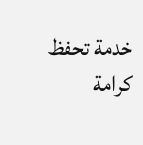خدمة تحفظ كرامة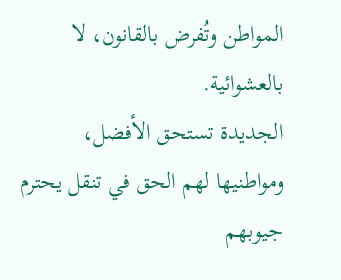المواطن وتُفرض بالقانون، لا بالعشوائية.
الجديدة تستحق الأفضل، ومواطنيها لهم الحق في تنقل يحترم جيوبهم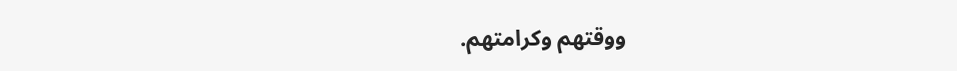ووقتهم وكرامتهم.